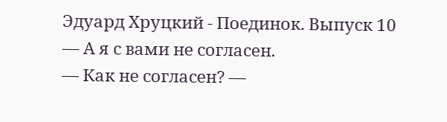Эдуард Хруцкий - Поединок. Выпуск 10
— А я с вами не согласен.
— Как не согласен? —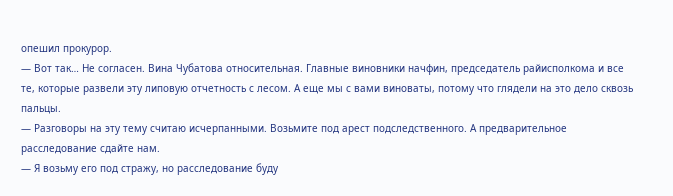опешил прокурор.
— Вот так… Не согласен. Вина Чубатова относительная. Главные виновники начфин, председатель райисполкома и все те, которые развели эту липовую отчетность с лесом. А еще мы с вами виноваты, потому что глядели на это дело сквозь пальцы.
— Разговоры на эту тему считаю исчерпанными. Возьмите под арест подследственного. А предварительное расследование сдайте нам.
— Я возьму его под стражу, но расследование буду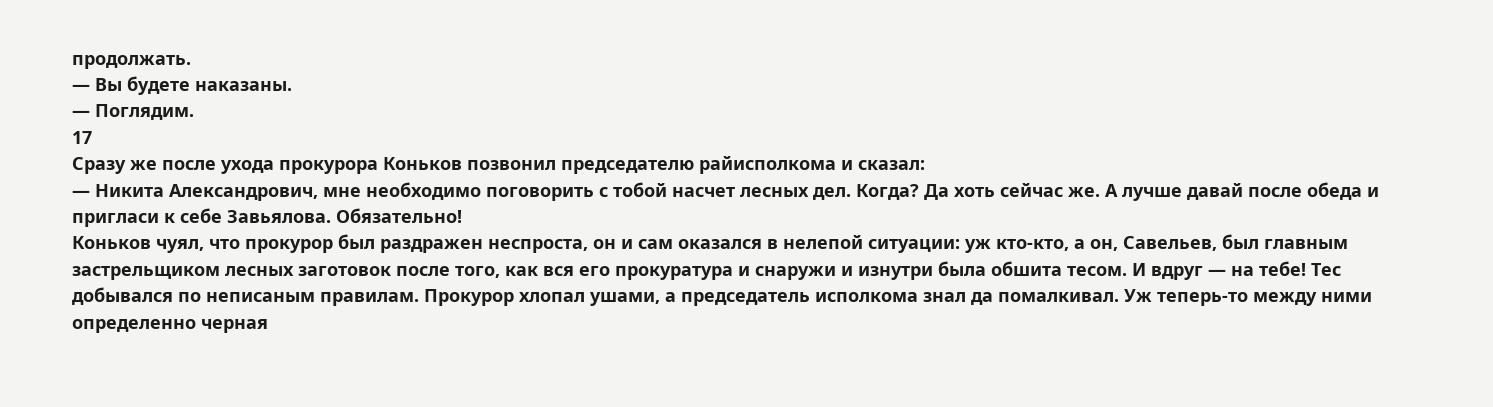продолжать.
— Вы будете наказаны.
— Поглядим.
17
Сразу же после ухода прокурора Коньков позвонил председателю райисполкома и сказал:
— Никита Александрович, мне необходимо поговорить с тобой насчет лесных дел. Когда? Да хоть сейчас же. А лучше давай после обеда и пригласи к себе Завьялова. Обязательно!
Коньков чуял, что прокурор был раздражен неспроста, он и сам оказался в нелепой ситуации: уж кто-кто, а он, Савельев, был главным застрельщиком лесных заготовок после того, как вся его прокуратура и снаружи и изнутри была обшита тесом. И вдруг — на тебе! Тес добывался по неписаным правилам. Прокурор хлопал ушами, а председатель исполкома знал да помалкивал. Уж теперь-то между ними определенно черная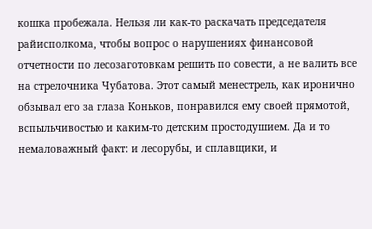кошка пробежала. Нельзя ли как-то раскачать председателя райисполкома, чтобы вопрос о нарушениях финансовой отчетности по лесозаготовкам решить по совести, а не валить все на стрелочника Чубатова. Этот самый менестрель, как иронично обзывал его за глаза Коньков, понравился ему своей прямотой, вспыльчивостью и каким-то детским простодушием. Да и то немаловажный факт: и лесорубы, и сплавщики, и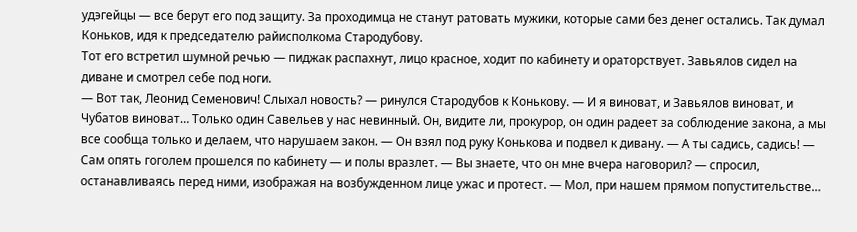удэгейцы — все берут его под защиту. За проходимца не станут ратовать мужики, которые сами без денег остались. Так думал Коньков, идя к председателю райисполкома Стародубову.
Тот его встретил шумной речью — пиджак распахнут, лицо красное, ходит по кабинету и ораторствует. Завьялов сидел на диване и смотрел себе под ноги.
— Вот так, Леонид Семенович! Слыхал новость? — ринулся Стародубов к Конькову. — И я виноват, и Завьялов виноват, и Чубатов виноват… Только один Савельев у нас невинный. Он, видите ли, прокурор, он один радеет за соблюдение закона, а мы все сообща только и делаем, что нарушаем закон. — Он взял под руку Конькова и подвел к дивану. — А ты садись, садись! — Сам опять гоголем прошелся по кабинету — и полы вразлет. — Вы знаете, что он мне вчера наговорил? — спросил, останавливаясь перед ними, изображая на возбужденном лице ужас и протест. — Мол, при нашем прямом попустительстве…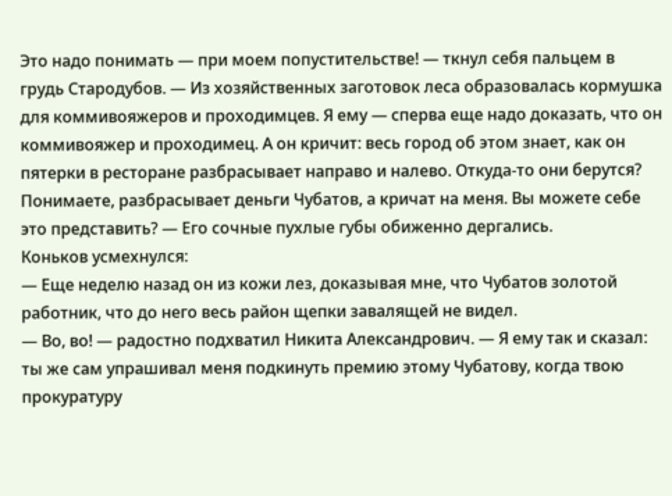Это надо понимать — при моем попустительстве! — ткнул себя пальцем в грудь Стародубов. — Из хозяйственных заготовок леса образовалась кормушка для коммивояжеров и проходимцев. Я ему — сперва еще надо доказать, что он коммивояжер и проходимец. А он кричит: весь город об этом знает, как он пятерки в ресторане разбрасывает направо и налево. Откуда-то они берутся? Понимаете, разбрасывает деньги Чубатов, а кричат на меня. Вы можете себе это представить? — Его сочные пухлые губы обиженно дергались.
Коньков усмехнулся:
— Еще неделю назад он из кожи лез, доказывая мне, что Чубатов золотой работник, что до него весь район щепки завалящей не видел.
— Во, во! — радостно подхватил Никита Александрович. — Я ему так и сказал: ты же сам упрашивал меня подкинуть премию этому Чубатову, когда твою прокуратуру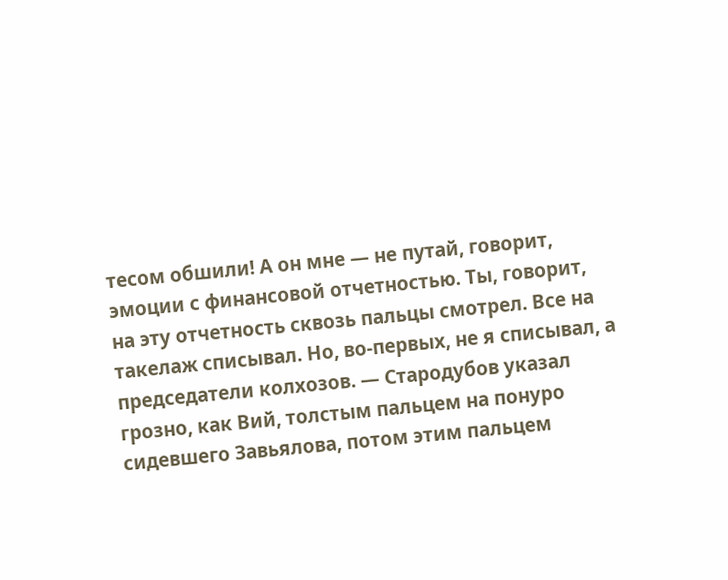тесом обшили! А он мне — не путай, говорит, эмоции с финансовой отчетностью. Ты, говорит, на эту отчетность сквозь пальцы смотрел. Все на такелаж списывал. Но, во-первых, не я списывал, а председатели колхозов. — Стародубов указал грозно, как Вий, толстым пальцем на понуро сидевшего Завьялова, потом этим пальцем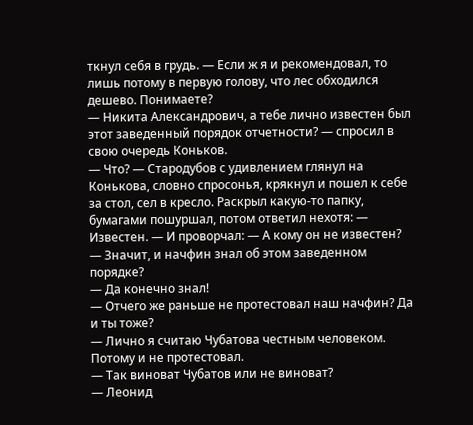ткнул себя в грудь. — Если ж я и рекомендовал, то лишь потому в первую голову, что лес обходился дешево. Понимаете?
— Никита Александрович, а тебе лично известен был этот заведенный порядок отчетности? — спросил в свою очередь Коньков.
— Что? — Стародубов с удивлением глянул на Конькова, словно спросонья, крякнул и пошел к себе за стол, сел в кресло. Раскрыл какую-то папку, бумагами пошуршал, потом ответил нехотя: — Известен. — И проворчал: — А кому он не известен?
— Значит, и начфин знал об этом заведенном порядке?
— Да конечно знал!
— Отчего же раньше не протестовал наш начфин? Да и ты тоже?
— Лично я считаю Чубатова честным человеком. Потому и не протестовал.
— Так виноват Чубатов или не виноват?
— Леонид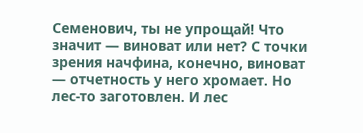Семенович, ты не упрощай! Что значит — виноват или нет? С точки зрения начфина, конечно, виноват — отчетность у него хромает. Но лес-то заготовлен. И лес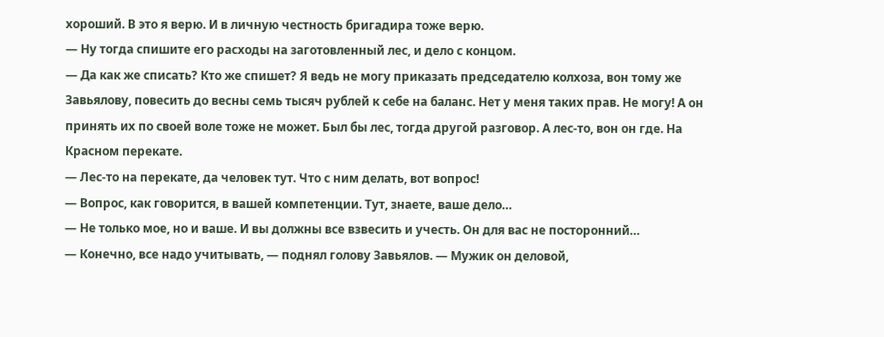хороший. В это я верю. И в личную честность бригадира тоже верю.
— Ну тогда спишите его расходы на заготовленный лес, и дело с концом.
— Да как же списать? Кто же спишет? Я ведь не могу приказать председателю колхоза, вон тому же Завьялову, повесить до весны семь тысяч рублей к себе на баланс. Нет у меня таких прав. Не могу! А он принять их по своей воле тоже не может. Был бы лес, тогда другой разговор. А лес-то, вон он где. На Красном перекате.
— Лес-то на перекате, да человек тут. Что с ним делать, вот вопрос!
— Вопрос, как говорится, в вашей компетенции. Тут, знаете, ваше дело…
— Не только мое, но и ваше. И вы должны все взвесить и учесть. Он для вас не посторонний…
— Конечно, все надо учитывать, — поднял голову Завьялов. — Мужик он деловой,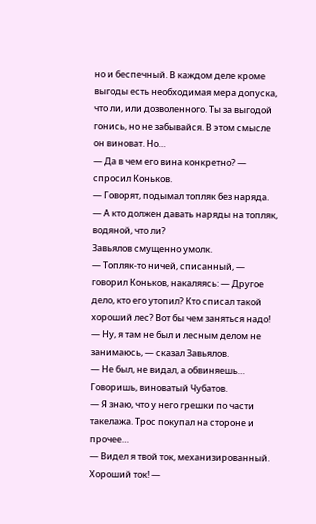но и беспечный. В каждом деле кроме выгоды есть необходимая мера допуска, что ли, или дозволенного. Ты за выгодой гонись, но не забывайся. В этом смысле он виноват. Но…
— Да в чем его вина конкретно? — спросил Коньков.
— Говорят, подымал топляк без наряда.
— А кто должен давать наряды на топляк, водяной, что ли?
Завьялов смущенно умолк.
— Топляк-то ничей, списанный, — говорил Коньков, накаляясь: — Другое дело, кто его утопил? Кто списал такой хороший лес? Вот бы чем заняться надо!
— Ну, я там не был и лесным делом не занимаюсь, — сказал Завьялов.
— Не был, не видал, а обвиняешь… Говоришь, виноватый Чубатов.
— Я знаю, что у него грешки по части такелажа. Трос покупал на стороне и прочее…
— Видел я твой ток, механизированный. Хороший ток! —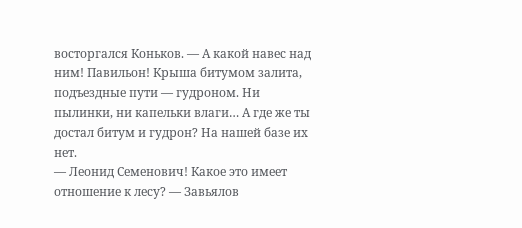восторгался Коньков. — А какой навес над ним! Павильон! Крыша битумом залита, подъездные пути — гудроном. Ни пылинки, ни капельки влаги… А где же ты достал битум и гудрон? На нашей базе их нет.
— Леонид Семенович! Какое это имеет отношение к лесу? — Завьялов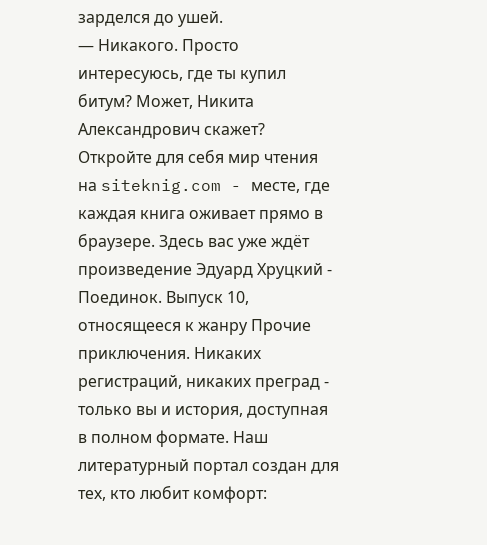зарделся до ушей.
— Никакого. Просто интересуюсь, где ты купил битум? Может, Никита Александрович скажет?
Откройте для себя мир чтения на siteknig.com - месте, где каждая книга оживает прямо в браузере. Здесь вас уже ждёт произведение Эдуард Хруцкий - Поединок. Выпуск 10, относящееся к жанру Прочие приключения. Никаких регистраций, никаких преград - только вы и история, доступная в полном формате. Наш литературный портал создан для тех, кто любит комфорт: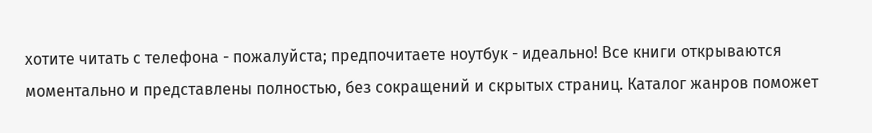хотите читать с телефона - пожалуйста; предпочитаете ноутбук - идеально! Все книги открываются моментально и представлены полностью, без сокращений и скрытых страниц. Каталог жанров поможет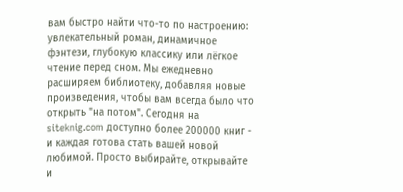вам быстро найти что-то по настроению: увлекательный роман, динамичное фэнтези, глубокую классику или лёгкое чтение перед сном. Мы ежедневно расширяем библиотеку, добавляя новые произведения, чтобы вам всегда было что открыть "на потом". Сегодня на siteknig.com доступно более 200000 книг - и каждая готова стать вашей новой любимой. Просто выбирайте, открывайте и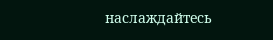наслаждайтесь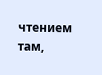чтением там,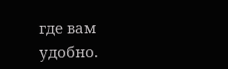где вам удобно.